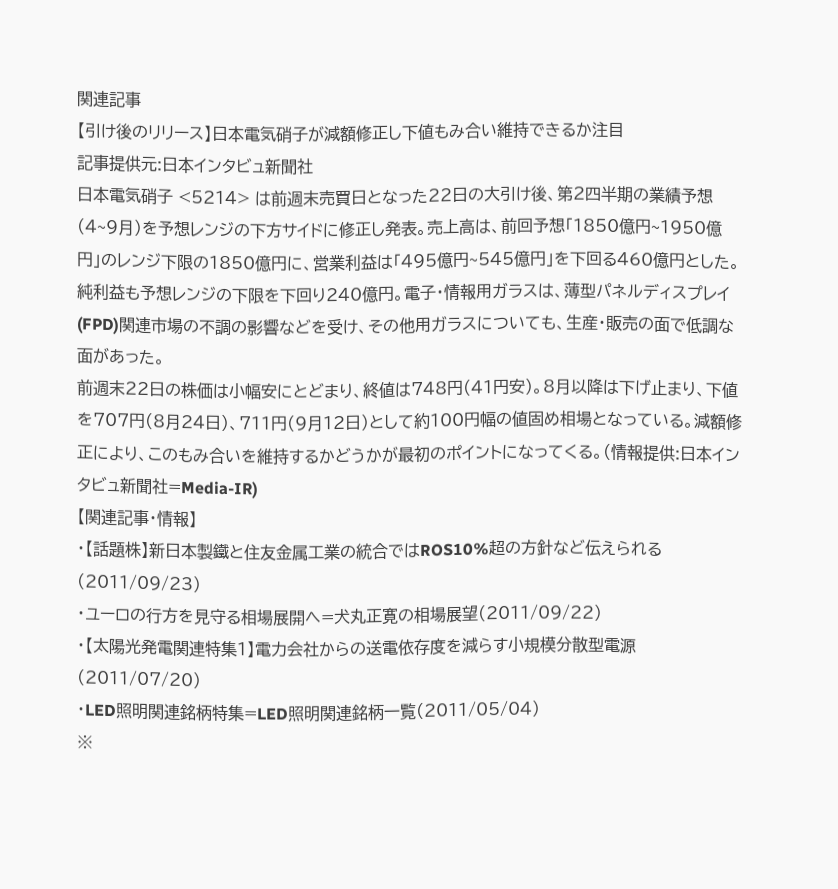関連記事
【引け後のリリース】日本電気硝子が減額修正し下値もみ合い維持できるか注目
記事提供元:日本インタビュ新聞社
日本電気硝子 <5214> は前週末売買日となった22日の大引け後、第2四半期の業績予想(4~9月)を予想レンジの下方サイドに修正し発表。売上高は、前回予想「1850億円~1950億円」のレンジ下限の1850億円に、営業利益は「495億円~545億円」を下回る460億円とした。純利益も予想レンジの下限を下回り240億円。電子・情報用ガラスは、薄型パネルディスプレイ(FPD)関連市場の不調の影響などを受け、その他用ガラスについても、生産・販売の面で低調な面があった。
前週末22日の株価は小幅安にとどまり、終値は748円(41円安)。8月以降は下げ止まり、下値を707円(8月24日)、711円(9月12日)として約100円幅の値固め相場となっている。減額修正により、このもみ合いを維持するかどうかが最初のポイントになってくる。(情報提供:日本インタビュ新聞社=Media-IR)
【関連記事・情報】
・【話題株】新日本製鐵と住友金属工業の統合ではROS10%超の方針など伝えられる(2011/09/23)
・ユーロの行方を見守る相場展開へ=犬丸正寛の相場展望(2011/09/22)
・【太陽光発電関連特集1】電力会社からの送電依存度を減らす小規模分散型電源(2011/07/20)
・LED照明関連銘柄特集=LED照明関連銘柄一覧(2011/05/04)
※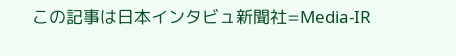この記事は日本インタビュ新聞社=Media-IR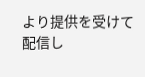より提供を受けて配信し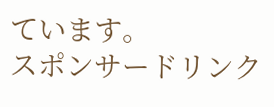ています。
スポンサードリンク